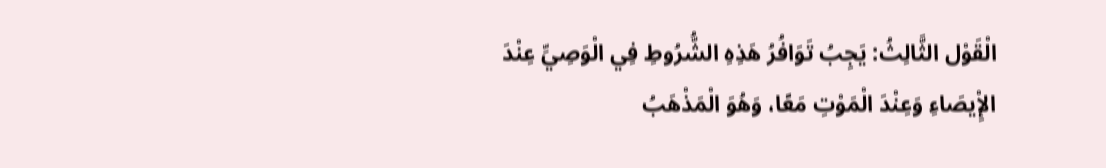الْقَوْل الثَّالِثُ: يَجِبُ تَوَافُرُ هَذِهِ الشُّرُوطِ فِي الْوَصِيِّ عِنْدَ الإِْيصَاءِ وَعِنْدَ الْمَوْتِ مَعًا، وَهُوَ الْمَذْهَبُ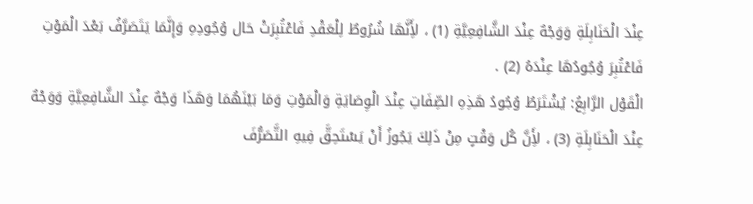عِنْدَ الْحَنَابِلَةِ وَوَجْهٌ عِنْدَ الشَّافِعِيَّةِ (1) ، لأَِنَّهَا شُرُوطٌ لِلْعَقْدِ فَاعْتُبِرَتْ حَال وُجُودِهِ وَإِنَّمَا يَتَصَرَّفُ بَعْدَ الْمَوْتِ فَاعْتُبِرَ وُجُودُهَا عِنْدَهُ (2) .
الْقَوْل الرَّابِعُ: يُشْتَرَطُ وُجُودُ هَذِهِ الصِّفَاتِ عِنْدَ الْوِصَايَةِ وَالْمَوْتِ وَمَا بَيْنَهُمَا وَهَذَا وَجْهٌ عِنْدَ الشَّافِعِيَّةِ وَوَجْهٌ عِنْدَ الْحَنَابِلَةِ (3) ، لأَِنَّ كُل وَقْتٍ مِنْ ذَلِكَ يَجُوزُ أَنْ يَسْتَحِقَّ فِيهِ التَّصَرُّفَ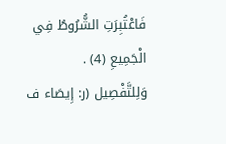فَاعْتُبِرَتِ الشُّرُوطُ فِي الْجَمِيعِ (4) .
وَلِلتَّفْصِيل (ر: إِيصَاء ف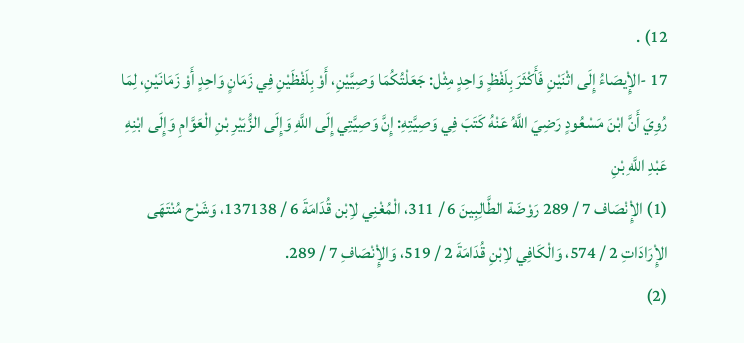12) .
17 -الإِْيصَاءُ إِلَى اثْنَيْنِ فَأَكْثَرَ بِلَفْظٍ وَاحِدٍ مِثْل: جَعَلْتُكُمَا وَصِيَّيْنِ، أَوْ بِلَفْظَيْنِ فِي زَمَانٍ وَاحِدٍ أَوْ زَمَانَيْنِ، لِمَا رُوِيَ أَنَّ ابْنَ مَسْعُودٍ رَضِيَ اللَّهُ عَنْهُ كَتَبَ فِي وَصِيَّتِهِ: إِنَّ وَصِيَّتِي إِلَى اللَّهِ وَإِلَى الزُّبَيْرِ بْنِ الْعَوَّامِ وَإِلَى ابْنِهِ عَبْدِ اللَّهِ بْنِ
(1) الإِْنْصَاف 7 / 289 رَوْضَة الطَّالِبِينَ 6 / 311، الْمُغْنِي لاِبْن قُدَامَةَ 6 / 137138، وَشَرْح مُنْتَهَى الإِْرَادَاتِ 2 / 574، وَالْكَافِي لاِبْنِ قُدَامَةَ 2 / 519، وَالإِْنْصَافِ 7 / 289.
(2)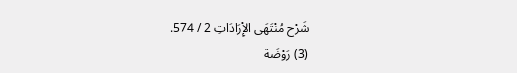شَرْح مُنْتَهَى الإِْرَادَاتِ 2 / 574.
(3) رَوْضَة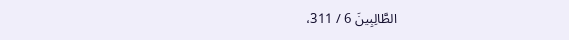الطَّالِبِينَ 6 / 311،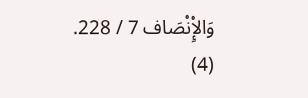وَالإِْنْصَاف 7 / 228.
(4)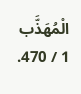الْمُهَذَّب 1 / 470.